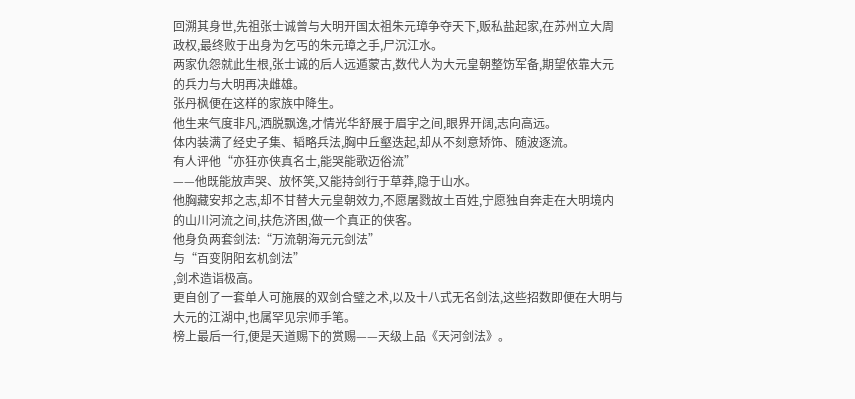回溯其身世,先祖张士诚曾与大明开国太祖朱元璋争夺天下,贩私盐起家,在苏州立大周政权,最终败于出身为乞丐的朱元璋之手,尸沉江水。
两家仇怨就此生根,张士诚的后人远遁蒙古,数代人为大元皇朝整饬军备,期望依靠大元的兵力与大明再决雌雄。
张丹枫便在这样的家族中降生。
他生来气度非凡,洒脱飘逸,才情光华舒展于眉宇之间,眼界开阔,志向高远。
体内装满了经史子集、韬略兵法,胸中丘壑迭起,却从不刻意矫饰、随波逐流。
有人评他“亦狂亦侠真名士,能哭能歌迈俗流”
——他既能放声哭、放怀笑,又能持剑行于草莽,隐于山水。
他胸藏安邦之志,却不甘替大元皇朝效力,不愿屠戮故土百姓,宁愿独自奔走在大明境内的山川河流之间,扶危济困,做一个真正的侠客。
他身负两套剑法:“万流朝海元元剑法”
与“百变阴阳玄机剑法”
,剑术造诣极高。
更自创了一套单人可施展的双剑合璧之术,以及十八式无名剑法,这些招数即便在大明与大元的江湖中,也属罕见宗师手笔。
榜上最后一行,便是天道赐下的赏赐——天级上品《天河剑法》。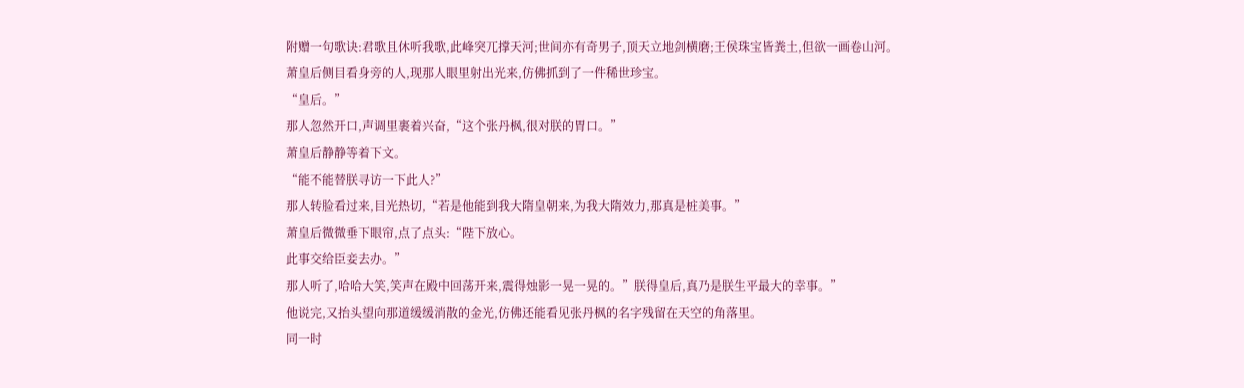附赠一句歌诀:君歌且休听我歌,此峰突兀撑天河;世间亦有奇男子,顶天立地剑横磨;王侯珠宝皆粪土,但欲一画卷山河。
萧皇后侧目看身旁的人,现那人眼里射出光来,仿佛抓到了一件稀世珍宝。
“皇后。”
那人忽然开口,声调里裹着兴奋,“这个张丹枫,很对朕的胃口。”
萧皇后静静等着下文。
“能不能替朕寻访一下此人?”
那人转脸看过来,目光热切,“若是他能到我大隋皇朝来,为我大隋效力,那真是桩美事。”
萧皇后微微垂下眼帘,点了点头:“陛下放心。
此事交给臣妾去办。”
那人听了,哈哈大笑,笑声在殿中回荡开来,震得烛影一晃一晃的。”朕得皇后,真乃是朕生平最大的幸事。”
他说完,又抬头望向那道缓缓消散的金光,仿佛还能看见张丹枫的名字残留在天空的角落里。
同一时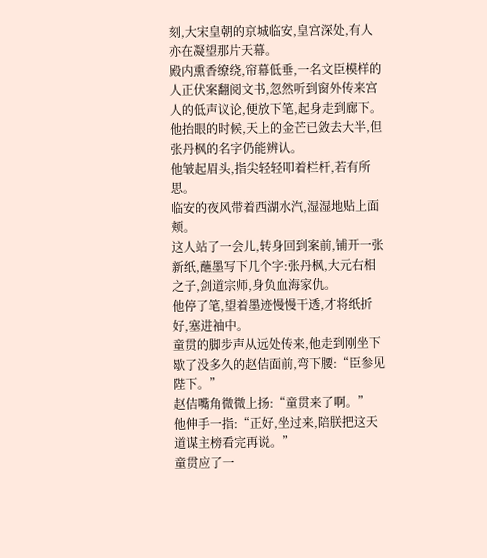刻,大宋皇朝的京城临安,皇宫深处,有人亦在凝望那片天幕。
殿内熏香缭绕,帘幕低垂,一名文臣模样的人正伏案翻阅文书,忽然听到窗外传来宫人的低声议论,便放下笔,起身走到廊下。
他抬眼的时候,天上的金芒已敛去大半,但张丹枫的名字仍能辨认。
他皱起眉头,指尖轻轻叩着栏杆,若有所思。
临安的夜风带着西湖水汽,湿湿地贴上面颊。
这人站了一会儿,转身回到案前,铺开一张新纸,蘸墨写下几个字:张丹枫,大元右相之子,剑道宗师,身负血海家仇。
他停了笔,望着墨迹慢慢干透,才将纸折好,塞进袖中。
童贯的脚步声从远处传来,他走到刚坐下歇了没多久的赵佶面前,弯下腰:“臣参见陛下。”
赵佶嘴角微微上扬:“童贯来了啊。”
他伸手一指:“正好,坐过来,陪朕把这天道谋主榜看完再说。”
童贯应了一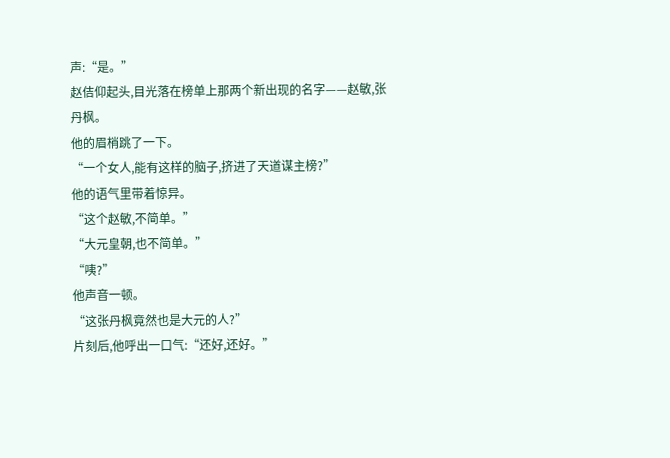声:“是。”
赵佶仰起头,目光落在榜单上那两个新出现的名字——赵敏,张丹枫。
他的眉梢跳了一下。
“一个女人,能有这样的脑子,挤进了天道谋主榜?”
他的语气里带着惊异。
“这个赵敏,不简单。”
“大元皇朝,也不简单。”
“咦?”
他声音一顿。
“这张丹枫竟然也是大元的人?”
片刻后,他呼出一口气:“还好,还好。”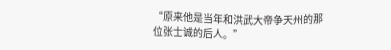“原来他是当年和洪武大帝争天州的那位张士诚的后人。”